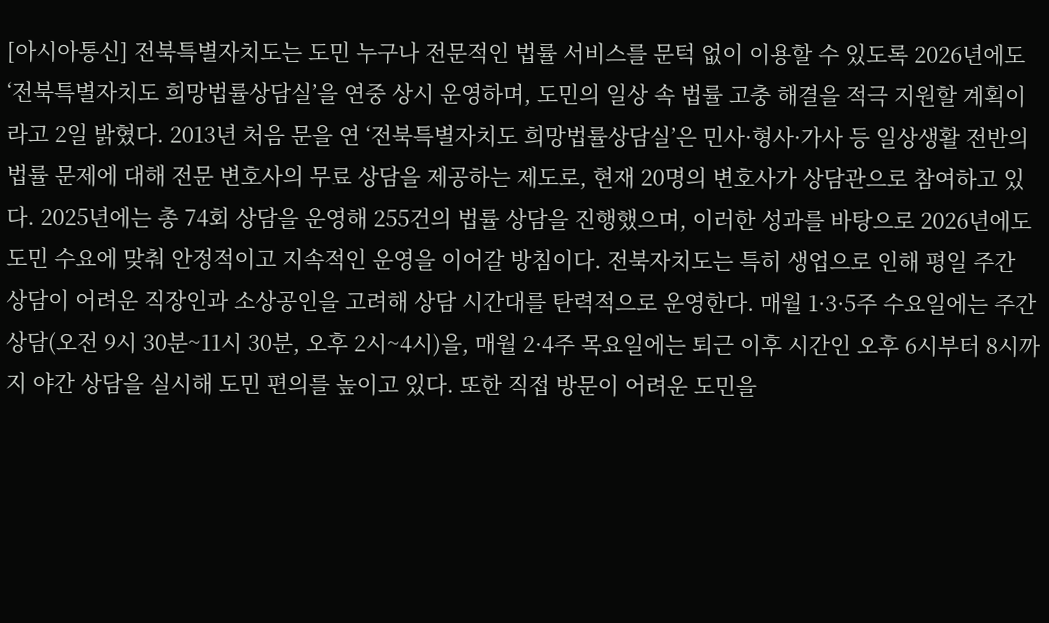[아시아통신] 전북특별자치도는 도민 누구나 전문적인 법률 서비스를 문턱 없이 이용할 수 있도록 2026년에도 ‘전북특별자치도 희망법률상담실’을 연중 상시 운영하며, 도민의 일상 속 법률 고충 해결을 적극 지원할 계획이라고 2일 밝혔다. 2013년 처음 문을 연 ‘전북특별자치도 희망법률상담실’은 민사·형사·가사 등 일상생활 전반의 법률 문제에 대해 전문 변호사의 무료 상담을 제공하는 제도로, 현재 20명의 변호사가 상담관으로 참여하고 있다. 2025년에는 총 74회 상담을 운영해 255건의 법률 상담을 진행했으며, 이러한 성과를 바탕으로 2026년에도 도민 수요에 맞춰 안정적이고 지속적인 운영을 이어갈 방침이다. 전북자치도는 특히 생업으로 인해 평일 주간 상담이 어려운 직장인과 소상공인을 고려해 상담 시간대를 탄력적으로 운영한다. 매월 1·3·5주 수요일에는 주간 상담(오전 9시 30분~11시 30분, 오후 2시~4시)을, 매월 2·4주 목요일에는 퇴근 이후 시간인 오후 6시부터 8시까지 야간 상담을 실시해 도민 편의를 높이고 있다. 또한 직접 방문이 어려운 도민을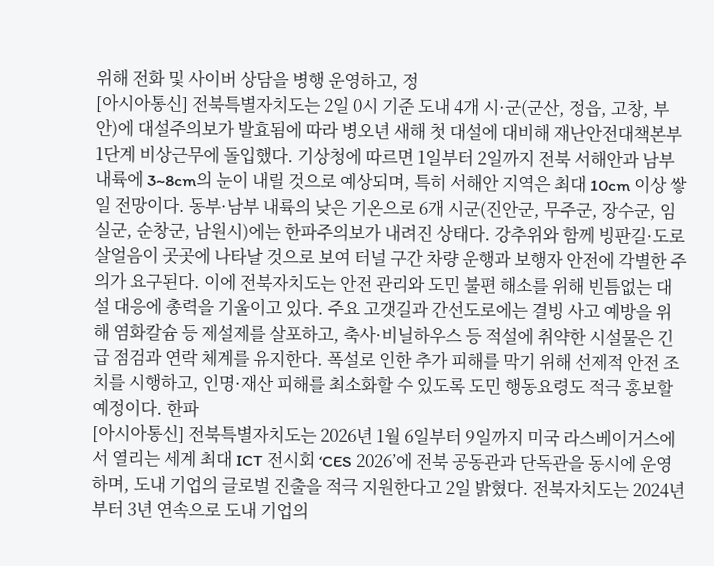위해 전화 및 사이버 상담을 병행 운영하고, 정
[아시아통신] 전북특별자치도는 2일 0시 기준 도내 4개 시·군(군산, 정읍, 고창, 부안)에 대설주의보가 발효됨에 따라 병오년 새해 첫 대설에 대비해 재난안전대책본부 1단계 비상근무에 돌입했다. 기상청에 따르면 1일부터 2일까지 전북 서해안과 남부내륙에 3~8cm의 눈이 내릴 것으로 예상되며, 특히 서해안 지역은 최대 10cm 이상 쌓일 전망이다. 동부·남부 내륙의 낮은 기온으로 6개 시군(진안군, 무주군, 장수군, 임실군, 순창군, 남원시)에는 한파주의보가 내려진 상태다. 강추위와 함께 빙판길·도로 살얼음이 곳곳에 나타날 것으로 보여 터널 구간 차량 운행과 보행자 안전에 각별한 주의가 요구된다. 이에 전북자치도는 안전 관리와 도민 불편 해소를 위해 빈틈없는 대설 대응에 총력을 기울이고 있다. 주요 고갯길과 간선도로에는 결빙 사고 예방을 위해 염화칼슘 등 제설제를 살포하고, 축사·비닐하우스 등 적설에 취약한 시설물은 긴급 점검과 연락 체계를 유지한다. 폭설로 인한 추가 피해를 막기 위해 선제적 안전 조치를 시행하고, 인명·재산 피해를 최소화할 수 있도록 도민 행동요령도 적극 홍보할 예정이다. 한파
[아시아통신] 전북특별자치도는 2026년 1월 6일부터 9일까지 미국 라스베이거스에서 열리는 세계 최대 ICT 전시회 ‘CES 2026’에 전북 공동관과 단독관을 동시에 운영하며, 도내 기업의 글로벌 진출을 적극 지원한다고 2일 밝혔다. 전북자치도는 2024년부터 3년 연속으로 도내 기업의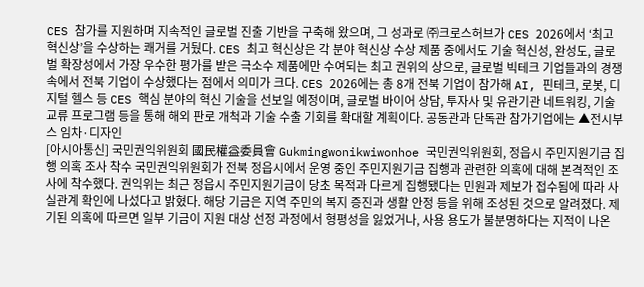CES 참가를 지원하며 지속적인 글로벌 진출 기반을 구축해 왔으며, 그 성과로 ㈜크로스허브가 CES 2026에서 ‘최고 혁신상’을 수상하는 쾌거를 거뒀다. CES 최고 혁신상은 각 분야 혁신상 수상 제품 중에서도 기술 혁신성, 완성도, 글로벌 확장성에서 가장 우수한 평가를 받은 극소수 제품에만 수여되는 최고 권위의 상으로, 글로벌 빅테크 기업들과의 경쟁 속에서 전북 기업이 수상했다는 점에서 의미가 크다. CES 2026에는 총 8개 전북 기업이 참가해 AI, 핀테크, 로봇, 디지털 헬스 등 CES 핵심 분야의 혁신 기술을 선보일 예정이며, 글로벌 바이어 상담, 투자사 및 유관기관 네트워킹, 기술 교류 프로그램 등을 통해 해외 판로 개척과 기술 수출 기회를 확대할 계획이다. 공동관과 단독관 참가기업에는 ▲전시부스 임차·디자인
[아시아통신] 국민권익위원회 國民權益委員會 Gukmingwonikwiwonhoe 국민권익위원회, 정읍시 주민지원기금 집행 의혹 조사 착수 국민권익위원회가 전북 정읍시에서 운영 중인 주민지원기금 집행과 관련한 의혹에 대해 본격적인 조사에 착수했다. 권익위는 최근 정읍시 주민지원기금이 당초 목적과 다르게 집행됐다는 민원과 제보가 접수됨에 따라 사실관계 확인에 나섰다고 밝혔다. 해당 기금은 지역 주민의 복지 증진과 생활 안정 등을 위해 조성된 것으로 알려졌다. 제기된 의혹에 따르면 일부 기금이 지원 대상 선정 과정에서 형평성을 잃었거나, 사용 용도가 불분명하다는 지적이 나온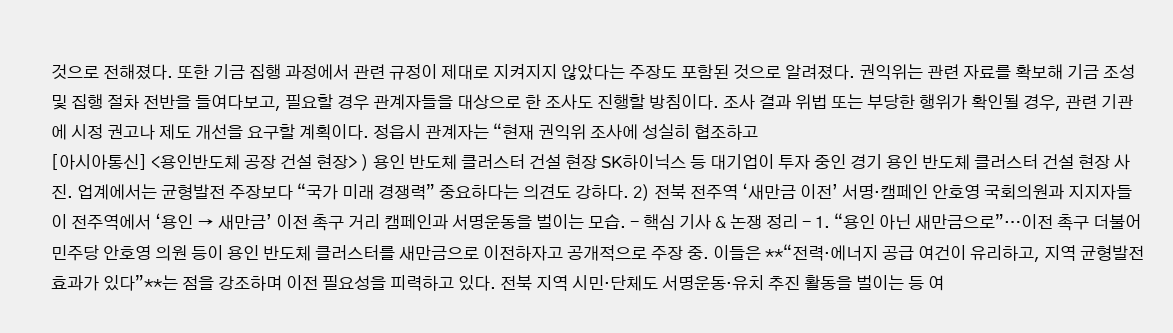것으로 전해졌다. 또한 기금 집행 과정에서 관련 규정이 제대로 지켜지지 않았다는 주장도 포함된 것으로 알려졌다. 권익위는 관련 자료를 확보해 기금 조성 및 집행 절차 전반을 들여다보고, 필요할 경우 관계자들을 대상으로 한 조사도 진행할 방침이다. 조사 결과 위법 또는 부당한 행위가 확인될 경우, 관련 기관에 시정 권고나 제도 개선을 요구할 계획이다. 정읍시 관계자는 “현재 권익위 조사에 성실히 협조하고
[아시아통신] <용인반도체 공장 건설 현장> ) 용인 반도체 클러스터 건설 현장 SK하이닉스 등 대기업이 투자 중인 경기 용인 반도체 클러스터 건설 현장 사진. 업계에서는 균형발전 주장보다 “국가 미래 경쟁력” 중요하다는 의견도 강하다. 2) 전북 전주역 ‘새만금 이전’ 서명·캠페인 안호영 국회의원과 지지자들이 전주역에서 ‘용인 → 새만금’ 이전 촉구 거리 캠페인과 서명운동을 벌이는 모습. - 핵심 기사 & 논쟁 정리 - 1. “용인 아닌 새만금으로”…이전 촉구 더불어민주당 안호영 의원 등이 용인 반도체 클러스터를 새만금으로 이전하자고 공개적으로 주장 중. 이들은 **“전력·에너지 공급 여건이 유리하고, 지역 균형발전 효과가 있다”**는 점을 강조하며 이전 필요성을 피력하고 있다. 전북 지역 시민·단체도 서명운동·유치 추진 활동을 벌이는 등 여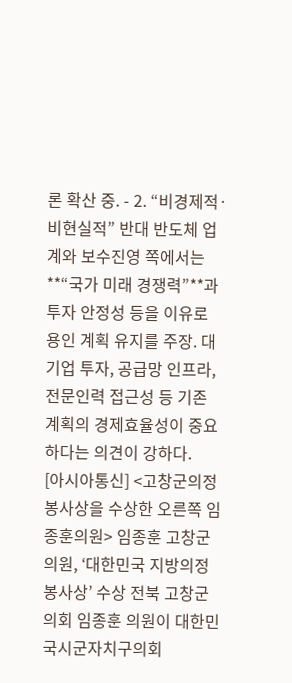론 확산 중. - 2. “비경제적·비현실적” 반대 반도체 업계와 보수진영 쪽에서는 **“국가 미래 경쟁력”**과 투자 안정성 등을 이유로 용인 계획 유지를 주장. 대기업 투자, 공급망 인프라, 전문인력 접근성 등 기존 계획의 경제효율성이 중요하다는 의견이 강하다.
[아시아통신] <고창군의정 봉사상을 수상한 오른쪽 임종훈의원> 임종훈 고창군의원, ‘대한민국 지방의정 봉사상’ 수상 전북 고창군의회 임종훈 의원이 대한민국시군자치구의회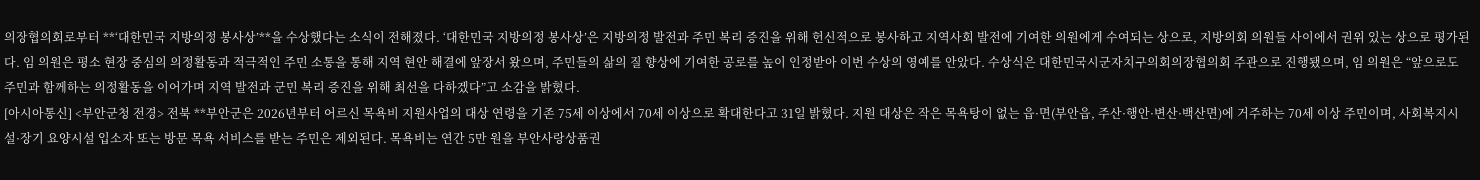의장협의회로부터 **‘대한민국 지방의정 봉사상’**을 수상했다는 소식이 전해졌다. ‘대한민국 지방의정 봉사상’은 지방의정 발전과 주민 복리 증진을 위해 헌신적으로 봉사하고 지역사회 발전에 기여한 의원에게 수여되는 상으로, 지방의회 의원들 사이에서 권위 있는 상으로 평가된다. 임 의원은 평소 현장 중심의 의정활동과 적극적인 주민 소통을 통해 지역 현안 해결에 앞장서 왔으며, 주민들의 삶의 질 향상에 기여한 공로를 높이 인정받아 이번 수상의 영예를 안았다. 수상식은 대한민국시군자치구의회의장협의회 주관으로 진행됐으며, 임 의원은 “앞으로도 주민과 함께하는 의정활동을 이어가며 지역 발전과 군민 복리 증진을 위해 최선을 다하겠다”고 소감을 밝혔다.
[아시아통신] <부안군청 전경> 전북 **부안군은 2026년부터 어르신 목욕비 지원사업의 대상 연령을 기존 75세 이상에서 70세 이상으로 확대한다고 31일 밝혔다. 지원 대상은 작은 목욕탕이 없는 읍·면(부안읍, 주산·행안·변산·백산면)에 거주하는 70세 이상 주민이며, 사회복지시설·장기 요양시설 입소자 또는 방문 목욕 서비스를 받는 주민은 제외된다. 목욕비는 연간 5만 원을 부안사랑상품권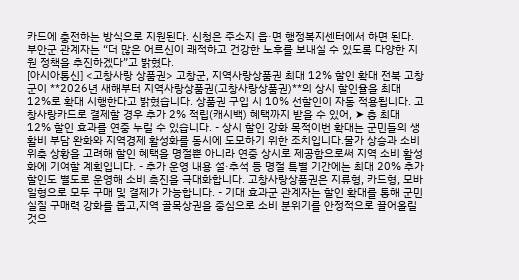카드에 충전하는 방식으로 지원된다. 신청은 주소지 읍·면 행정복지센터에서 하면 된다. 부안군 관계자는 “더 많은 어르신이 쾌적하고 건강한 노후를 보내실 수 있도록 다양한 지원 정책을 추진하겠다”고 밝혔다.
[아시아통신] <고창사랑 상품권> 고창군, 지역사랑상품권 최대 12% 할인 확대 전북 고창군이 **2026년 새해부터 지역사랑상품권(고창사랑상품권)**의 상시 할인율을 최대 12%로 확대 시행한다고 밝혔습니다. 상품권 구입 시 10% 선할인이 자동 적용됩니다. 고창사랑카드로 결제할 경우 추가 2% 적립(캐시백) 혜택까지 받을 수 있어, ➤ 총 최대 12% 할인 효과를 연중 누릴 수 있습니다. - 상시 할인 강화 목적이번 확대는 군민들의 생활비 부담 완화와 지역경제 활성화를 동시에 도모하기 위한 조치입니다.물가 상승과 소비 위축 상황을 고려해 할인 혜택을 명절뿐 아니라 연중 상시로 제공함으로써 지역 소비 활성화에 기여할 계획입니다. - 추가 운영 내용 설·추석 등 명절 특별 기간에는 최대 20% 추가 할인도 별도로 운영해 소비 촉진을 극대화합니다. 고창사랑상품권은 지류형, 카드형, 모바일형으로 모두 구매 및 결제가 가능합니다. - 기대 효과군 관계자는 할인 확대를 통해 군민 실질 구매력 강화를 돕고,지역 골목상권을 중심으로 소비 분위기를 안정적으로 끌어올릴 것으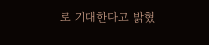로 기대한다고 밝혔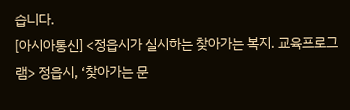습니다.
[아시아통신] <정읍시가 실시하는 찾아가는 복지. 교육프로그램> 정읍시, ‘찾아가는 문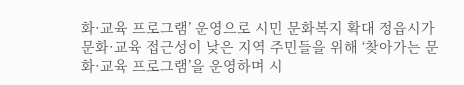화·교육 프로그램’ 운영으로 시민 문화복지 확대 정읍시가 문화·교육 접근성이 낮은 지역 주민들을 위해 ‘찾아가는 문화·교육 프로그램’을 운영하며 시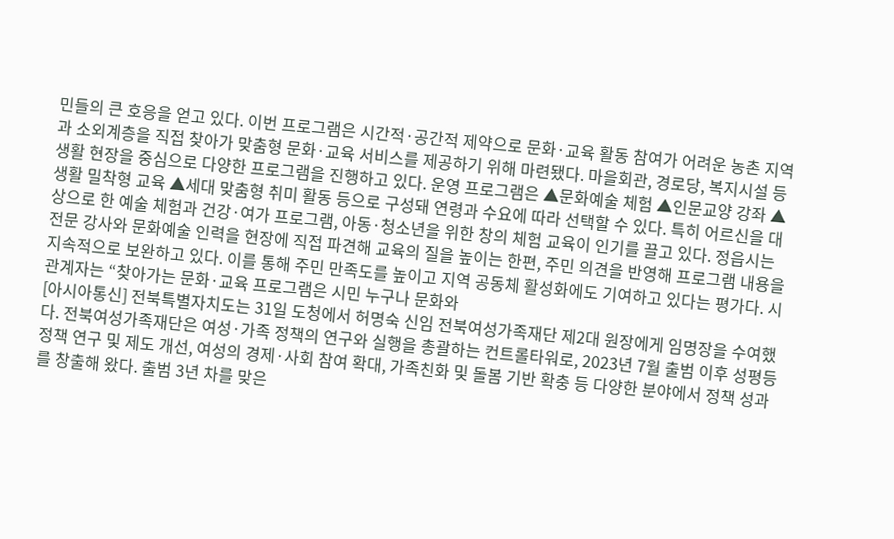민들의 큰 호응을 얻고 있다. 이번 프로그램은 시간적·공간적 제약으로 문화·교육 활동 참여가 어려운 농촌 지역과 소외계층을 직접 찾아가 맞춤형 문화·교육 서비스를 제공하기 위해 마련됐다. 마을회관, 경로당, 복지시설 등 생활 현장을 중심으로 다양한 프로그램을 진행하고 있다. 운영 프로그램은 ▲문화예술 체험 ▲인문교양 강좌 ▲생활 밀착형 교육 ▲세대 맞춤형 취미 활동 등으로 구성돼 연령과 수요에 따라 선택할 수 있다. 특히 어르신을 대상으로 한 예술 체험과 건강·여가 프로그램, 아동·청소년을 위한 창의 체험 교육이 인기를 끌고 있다. 정읍시는 전문 강사와 문화예술 인력을 현장에 직접 파견해 교육의 질을 높이는 한편, 주민 의견을 반영해 프로그램 내용을 지속적으로 보완하고 있다. 이를 통해 주민 만족도를 높이고 지역 공동체 활성화에도 기여하고 있다는 평가다. 시 관계자는 “찾아가는 문화·교육 프로그램은 시민 누구나 문화와
[아시아통신] 전북특별자치도는 31일 도청에서 허명숙 신임 전북여성가족재단 제2대 원장에게 임명장을 수여했다. 전북여성가족재단은 여성·가족 정책의 연구와 실행을 총괄하는 컨트롤타워로, 2023년 7월 출범 이후 성평등 정책 연구 및 제도 개선, 여성의 경제·사회 참여 확대, 가족친화 및 돌봄 기반 확충 등 다양한 분야에서 정책 성과를 창출해 왔다. 출범 3년 차를 맞은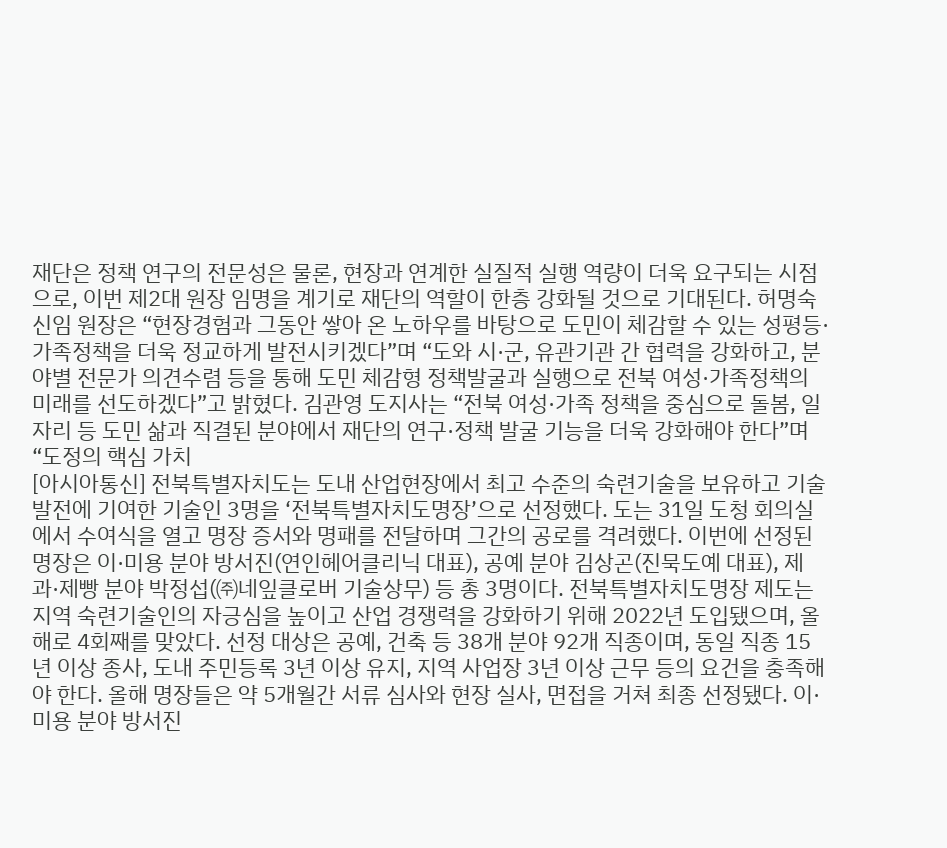재단은 정책 연구의 전문성은 물론, 현장과 연계한 실질적 실행 역량이 더욱 요구되는 시점으로, 이번 제2대 원장 임명을 계기로 재단의 역할이 한층 강화될 것으로 기대된다. 허명숙 신임 원장은 “현장경험과 그동안 쌓아 온 노하우를 바탕으로 도민이 체감할 수 있는 성평등·가족정책을 더욱 정교하게 발전시키겠다”며 “도와 시·군, 유관기관 간 협력을 강화하고, 분야별 전문가 의견수렴 등을 통해 도민 체감형 정책발굴과 실행으로 전북 여성·가족정책의 미래를 선도하겠다”고 밝혔다. 김관영 도지사는 “전북 여성·가족 정책을 중심으로 돌봄, 일자리 등 도민 삶과 직결된 분야에서 재단의 연구·정책 발굴 기능을 더욱 강화해야 한다”며 “도정의 핵심 가치
[아시아통신] 전북특별자치도는 도내 산업현장에서 최고 수준의 숙련기술을 보유하고 기술 발전에 기여한 기술인 3명을 ‘전북특별자치도명장’으로 선정했다. 도는 31일 도청 회의실에서 수여식을 열고 명장 증서와 명패를 전달하며 그간의 공로를 격려했다. 이번에 선정된 명장은 이·미용 분야 방서진(연인헤어클리닉 대표), 공예 분야 김상곤(진묵도예 대표), 제과·제빵 분야 박정섭(㈜네잎클로버 기술상무) 등 총 3명이다. 전북특별자치도명장 제도는 지역 숙련기술인의 자긍심을 높이고 산업 경쟁력을 강화하기 위해 2022년 도입됐으며, 올해로 4회째를 맞았다. 선정 대상은 공예, 건축 등 38개 분야 92개 직종이며, 동일 직종 15년 이상 종사, 도내 주민등록 3년 이상 유지, 지역 사업장 3년 이상 근무 등의 요건을 충족해야 한다. 올해 명장들은 약 5개월간 서류 심사와 현장 실사, 면접을 거쳐 최종 선정됐다. 이·미용 분야 방서진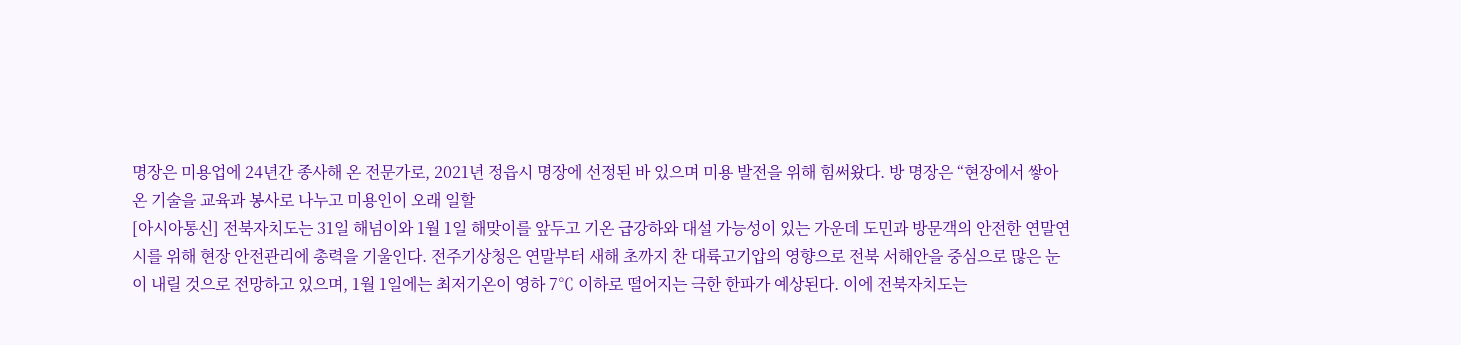명장은 미용업에 24년간 종사해 온 전문가로, 2021년 정읍시 명장에 선정된 바 있으며 미용 발전을 위해 힘써왔다. 방 명장은 “현장에서 쌓아온 기술을 교육과 봉사로 나누고 미용인이 오래 일할
[아시아통신] 전북자치도는 31일 해넘이와 1월 1일 해맞이를 앞두고 기온 급강하와 대설 가능성이 있는 가운데 도민과 방문객의 안전한 연말연시를 위해 현장 안전관리에 총력을 기울인다. 전주기상청은 연말부터 새해 초까지 찬 대륙고기압의 영향으로 전북 서해안을 중심으로 많은 눈이 내릴 것으로 전망하고 있으며, 1월 1일에는 최저기온이 영하 7℃ 이하로 떨어지는 극한 한파가 예상된다. 이에 전북자치도는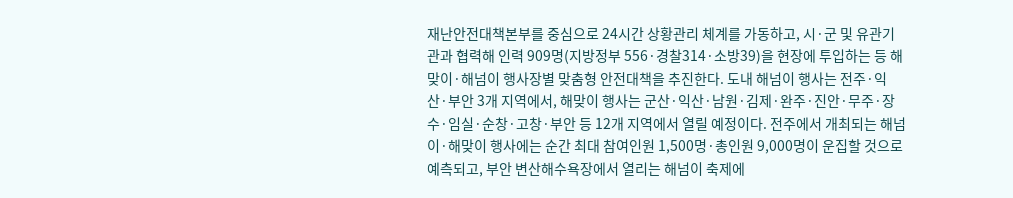재난안전대책본부를 중심으로 24시간 상황관리 체계를 가동하고, 시·군 및 유관기관과 협력해 인력 909명(지방정부 556·경찰314·소방39)을 현장에 투입하는 등 해맞이·해넘이 행사장별 맞춤형 안전대책을 추진한다. 도내 해넘이 행사는 전주·익산·부안 3개 지역에서, 해맞이 행사는 군산·익산·남원·김제·완주·진안·무주·장수·임실·순창·고창·부안 등 12개 지역에서 열릴 예정이다. 전주에서 개최되는 해넘이·해맞이 행사에는 순간 최대 참여인원 1,500명·총인원 9,000명이 운집할 것으로 예측되고, 부안 변산해수욕장에서 열리는 해넘이 축제에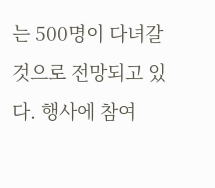는 500명이 다녀갈 것으로 전망되고 있다. 행사에 참여